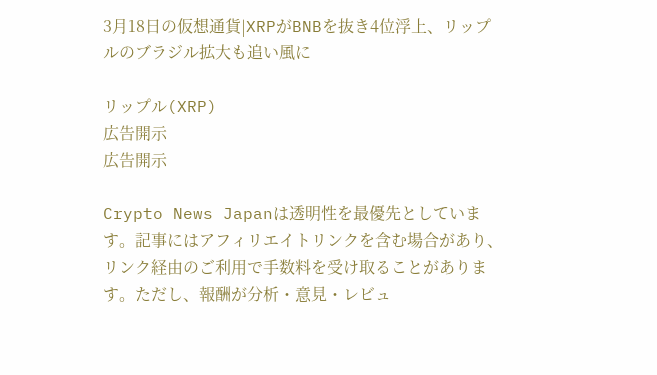3月18日の仮想通貨|XRPがBNBを抜き4位浮上、リップルのブラジル拡大も追い風に

リップル(XRP)
広告開示
広告開示

Crypto News Japanは透明性を最優先としています。記事にはアフィリエイトリンクを含む場合があり、リンク経由のご利用で手数料を受け取ることがあります。ただし、報酬が分析・意見・レビュ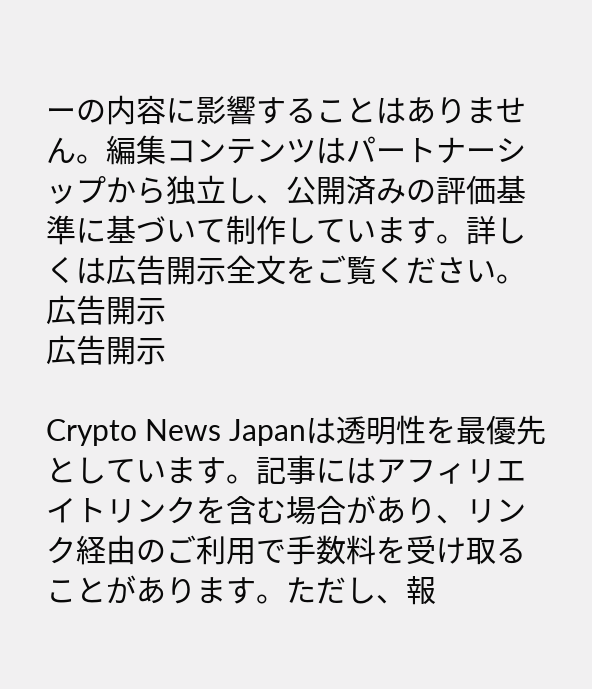ーの内容に影響することはありません。編集コンテンツはパートナーシップから独立し、公開済みの評価基準に基づいて制作しています。詳しくは広告開示全文をご覧ください。
広告開示
広告開示

Crypto News Japanは透明性を最優先としています。記事にはアフィリエイトリンクを含む場合があり、リンク経由のご利用で手数料を受け取ることがあります。ただし、報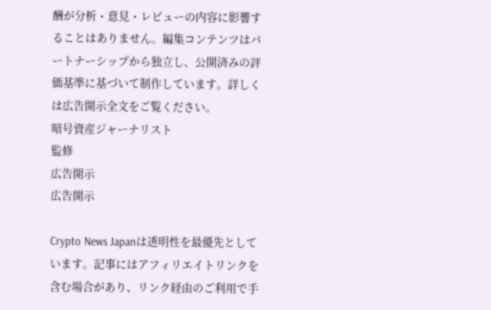酬が分析・意見・レビューの内容に影響することはありません。編集コンテンツはパートナーシップから独立し、公開済みの評価基準に基づいて制作しています。詳しくは広告開示全文をご覧ください。
暗号資産ジャーナリスト
監修
広告開示
広告開示

Crypto News Japanは透明性を最優先としています。記事にはアフィリエイトリンクを含む場合があり、リンク経由のご利用で手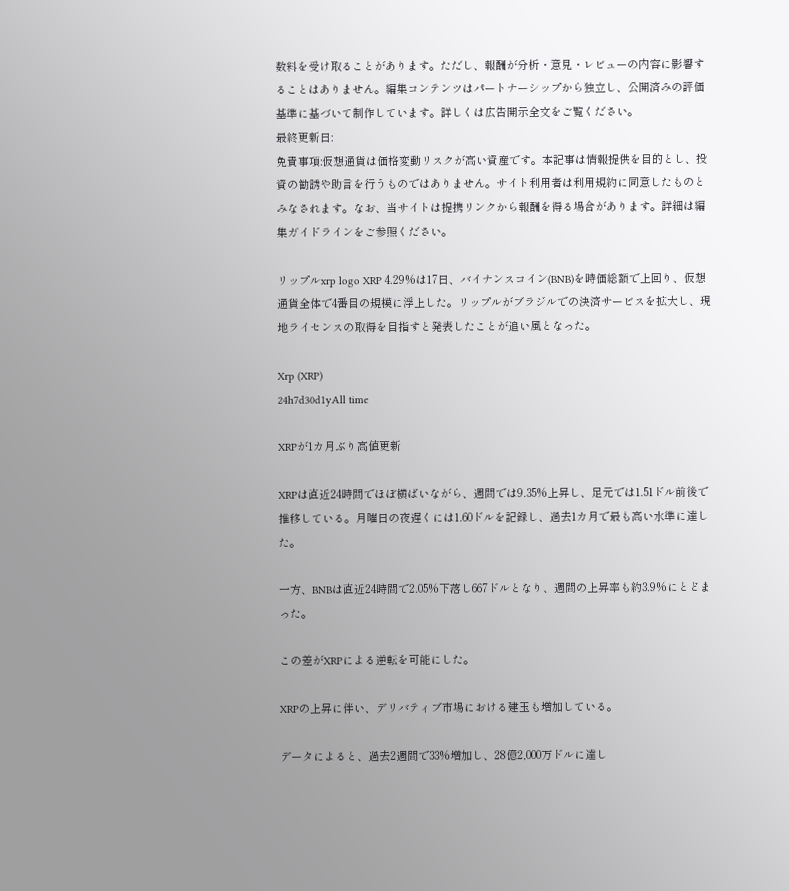数料を受け取ることがあります。ただし、報酬が分析・意見・レビューの内容に影響することはありません。編集コンテンツはパートナーシップから独立し、公開済みの評価基準に基づいて制作しています。詳しくは広告開示全文をご覧ください。
最終更新日:
免責事項:仮想通貨は価格変動リスクが高い資産です。本記事は情報提供を目的とし、投資の勧誘や助言を行うものではありません。サイト利用者は利用規約に同意したものとみなされます。なお、当サイトは提携リンクから報酬を得る場合があります。詳細は編集ガイドラインをご参照ください。

リップルxrp logo XRP 4.29%は17日、バイナンスコイン(BNB)を時価総額で上回り、仮想通貨全体で4番目の規模に浮上した。リップルがブラジルでの決済サービスを拡大し、現地ライセンスの取得を目指すと発表したことが追い風となった。

Xrp (XRP)
24h7d30d1yAll time

XRPが1カ月ぶり高値更新

XRPは直近24時間でほぼ横ばいながら、週間では9.35%上昇し、足元では1.51ドル前後で推移している。月曜日の夜遅くには1.60ドルを記録し、過去1カ月で最も高い水準に達した。

一方、BNBは直近24時間で2.05%下落し667ドルとなり、週間の上昇率も約3.9%にとどまった。

この差がXRPによる逆転を可能にした。

XRPの上昇に伴い、デリバティブ市場における建玉も増加している。

データによると、過去2週間で33%増加し、28億2,000万ドルに達し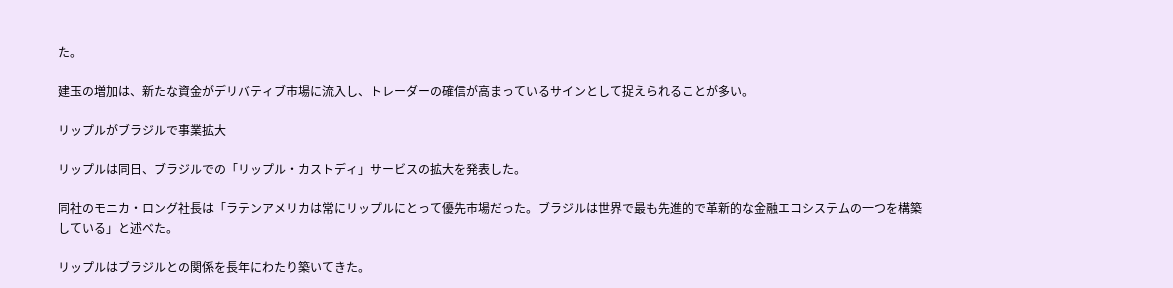た。

建玉の増加は、新たな資金がデリバティブ市場に流入し、トレーダーの確信が高まっているサインとして捉えられることが多い。

リップルがブラジルで事業拡大

リップルは同日、ブラジルでの「リップル・カストディ」サービスの拡大を発表した。

同社のモニカ・ロング社長は「ラテンアメリカは常にリップルにとって優先市場だった。ブラジルは世界で最も先進的で革新的な金融エコシステムの一つを構築している」と述べた。

リップルはブラジルとの関係を長年にわたり築いてきた。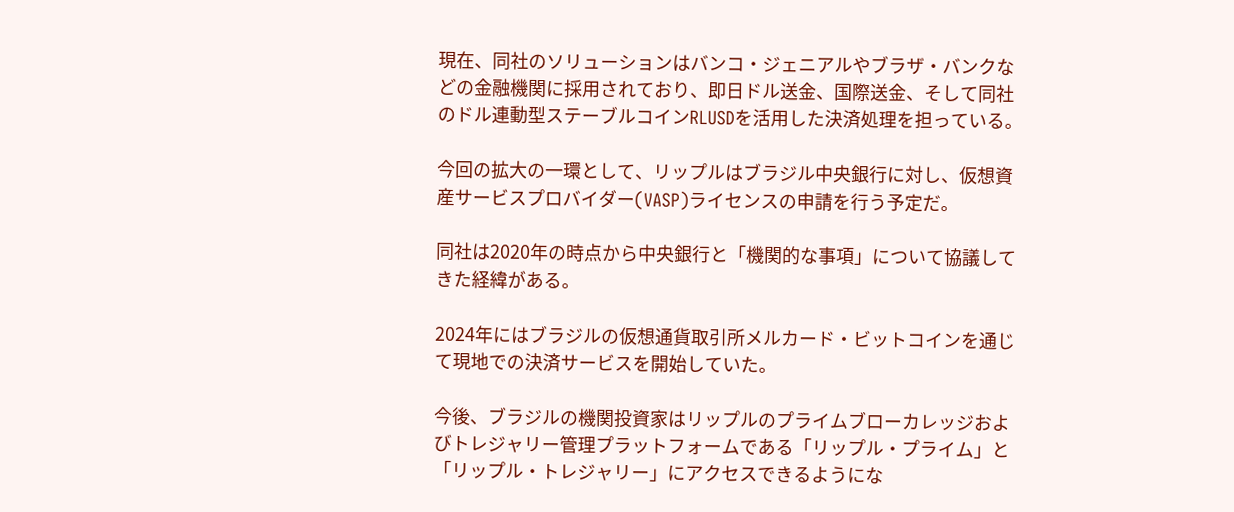現在、同社のソリューションはバンコ・ジェニアルやブラザ・バンクなどの金融機関に採用されており、即日ドル送金、国際送金、そして同社のドル連動型ステーブルコインRLUSDを活用した決済処理を担っている。

今回の拡大の一環として、リップルはブラジル中央銀行に対し、仮想資産サービスプロバイダー(VASP)ライセンスの申請を行う予定だ。

同社は2020年の時点から中央銀行と「機関的な事項」について協議してきた経緯がある。

2024年にはブラジルの仮想通貨取引所メルカード・ビットコインを通じて現地での決済サービスを開始していた。

今後、ブラジルの機関投資家はリップルのプライムブローカレッジおよびトレジャリー管理プラットフォームである「リップル・プライム」と「リップル・トレジャリー」にアクセスできるようにな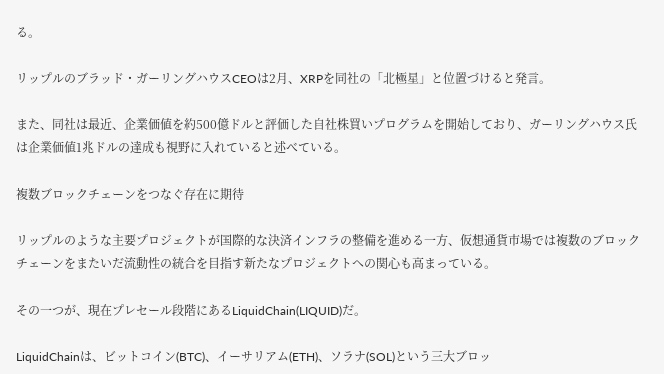る。

リップルのブラッド・ガーリングハウスCEOは2月、XRPを同社の「北極星」と位置づけると発言。

また、同社は最近、企業価値を約500億ドルと評価した自社株買いプログラムを開始しており、ガーリングハウス氏は企業価値1兆ドルの達成も視野に入れていると述べている。

複数ブロックチェーンをつなぐ存在に期待

リップルのような主要プロジェクトが国際的な決済インフラの整備を進める一方、仮想通貨市場では複数のブロックチェーンをまたいだ流動性の統合を目指す新たなプロジェクトへの関心も高まっている。

その一つが、現在プレセール段階にあるLiquidChain(LIQUID)だ。

LiquidChainは、ビットコイン(BTC)、イーサリアム(ETH)、ソラナ(SOL)という三大ブロッ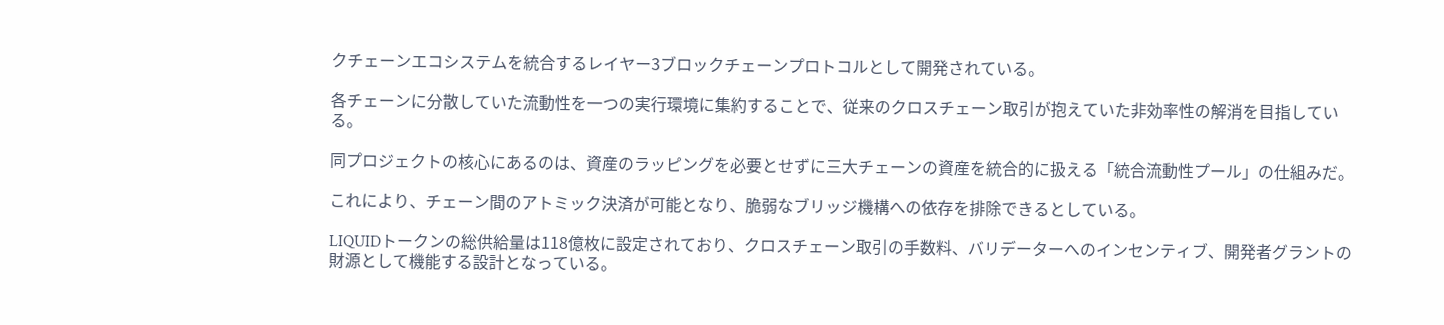クチェーンエコシステムを統合するレイヤー3ブロックチェーンプロトコルとして開発されている。

各チェーンに分散していた流動性を一つの実行環境に集約することで、従来のクロスチェーン取引が抱えていた非効率性の解消を目指している。

同プロジェクトの核心にあるのは、資産のラッピングを必要とせずに三大チェーンの資産を統合的に扱える「統合流動性プール」の仕組みだ。

これにより、チェーン間のアトミック決済が可能となり、脆弱なブリッジ機構への依存を排除できるとしている。

LIQUIDトークンの総供給量は118億枚に設定されており、クロスチェーン取引の手数料、バリデーターへのインセンティブ、開発者グラントの財源として機能する設計となっている。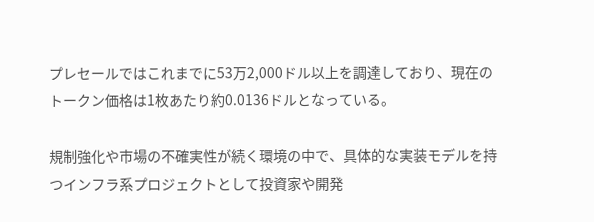プレセールではこれまでに53万2,000ドル以上を調達しており、現在のトークン価格は1枚あたり約0.0136ドルとなっている。

規制強化や市場の不確実性が続く環境の中で、具体的な実装モデルを持つインフラ系プロジェクトとして投資家や開発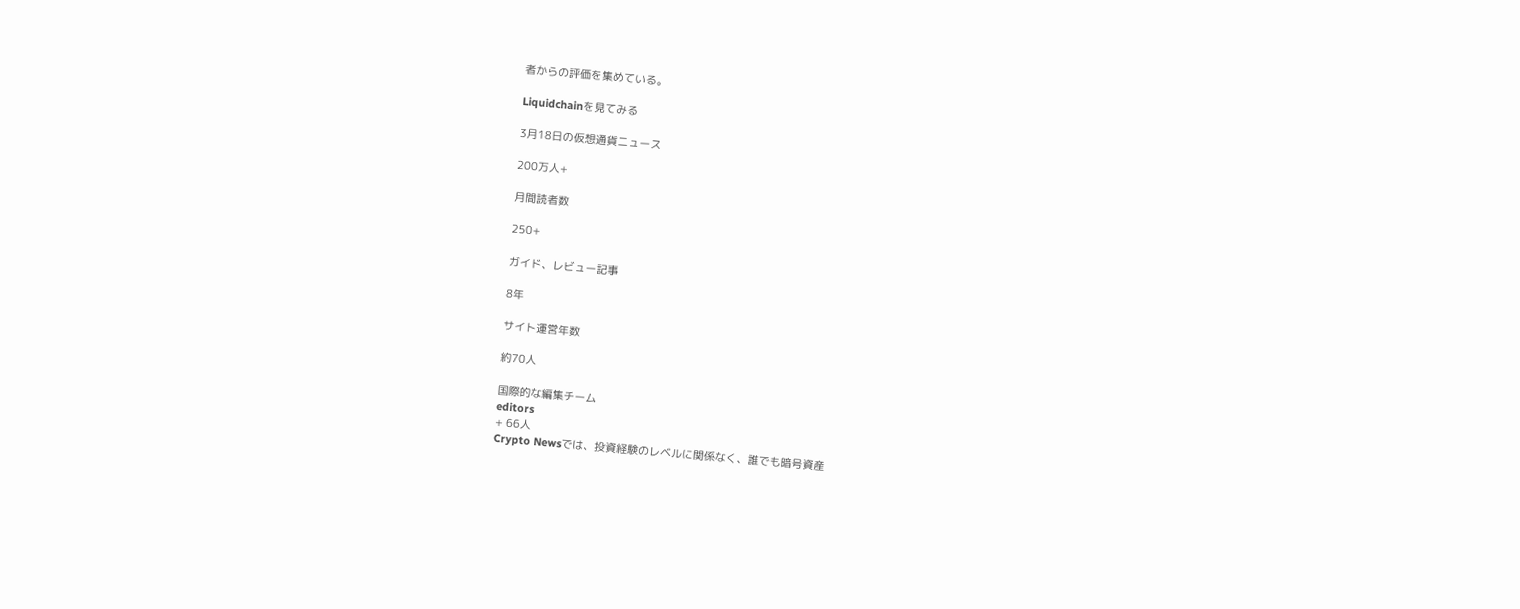者からの評価を集めている。

Liquidchainを見てみる

3月18日の仮想通貨ニュース

200万人+

月間読者数

250+

ガイド、レビュー記事

8年

サイト運営年数

約70人

国際的な編集チーム
editors
+ 66人
Crypto Newsでは、投資経験のレベルに関係なく、誰でも暗号資産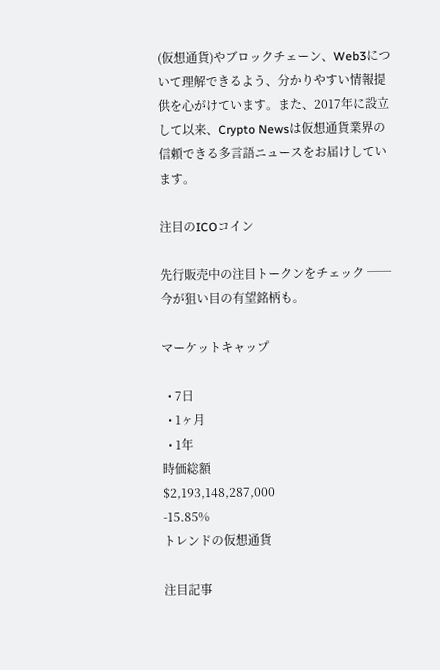(仮想通貨)やブロックチェーン、Web3について理解できるよう、分かりやすい情報提供を心がけています。また、2017年に設立して以来、Crypto Newsは仮想通貨業界の信頼できる多言語ニュースをお届けしています。

注目のICOコイン

先行販売中の注目トークンをチェック ── 今が狙い目の有望銘柄も。

マーケットキャップ

  • 7日
  • 1ヶ月
  • 1年
時価総額
$2,193,148,287,000
-15.85%
トレンドの仮想通貨

注目記事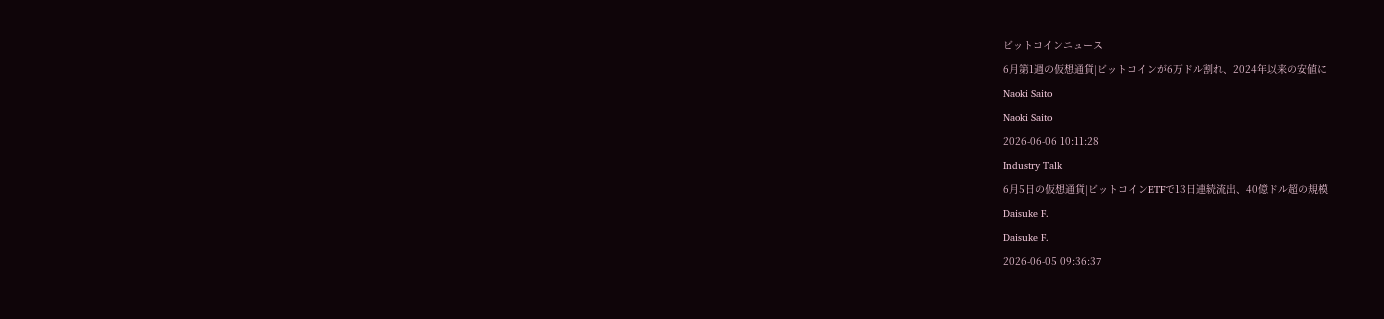ビットコインニュース
6月第1週の仮想通貨|ビットコインが6万ドル割れ、2024年以来の安値に
Naoki Saito
Naoki Saito
2026-06-06 10:11:28
Industry Talk
6月5日の仮想通貨|ビットコインETFで13日連続流出、40億ドル超の規模
Daisuke F.
Daisuke F.
2026-06-05 09:36:37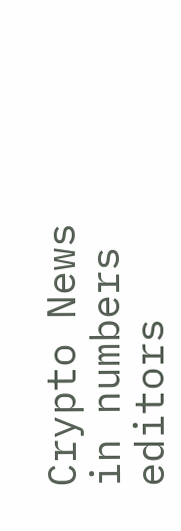Crypto News in numbers
editors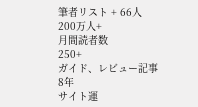筆者リスト + 66人
200万人+
月間読者数
250+
ガイド、レビュー記事
8年
サイト運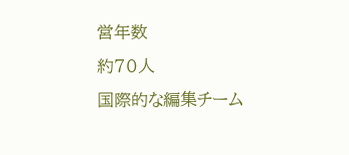営年数
約70人
国際的な編集チーム